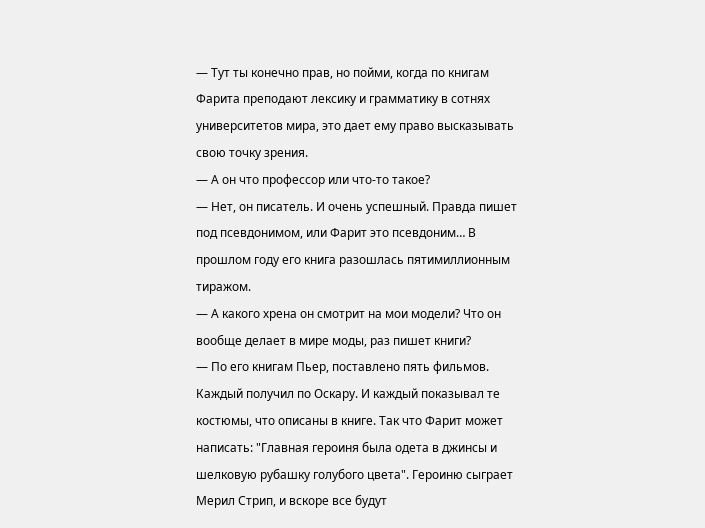— Тут ты конечно прав, но пойми, когда по книгам Фарита преподают лексику и грамматику в сотнях университетов мира, это дает ему право высказывать свою точку зрения.
— А он что профессор или что-то такое?
— Нет, он писатель. И очень успешный. Правда пишет под псевдонимом, или Фарит это псевдоним… В прошлом году его книга разошлась пятимиллионным тиражом.
— А какого хрена он смотрит на мои модели? Что он вообще делает в мире моды, раз пишет книги?
— По его книгам Пьер, поставлено пять фильмов. Каждый получил по Оскару. И каждый показывал те костюмы, что описаны в книге. Так что Фарит может написать: "Главная героиня была одета в джинсы и шелковую рубашку голубого цвета". Героиню сыграет Мерил Стрип, и вскоре все будут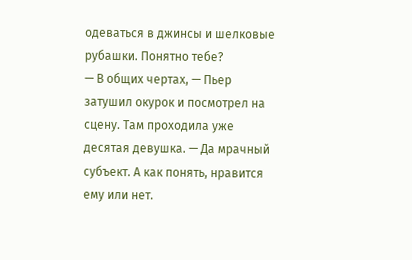одеваться в джинсы и шелковые рубашки. Понятно тебе?
— В общих чертах, — Пьер затушил окурок и посмотрел на сцену. Там проходила уже десятая девушка. — Да мрачный субъект. А как понять, нравится ему или нет.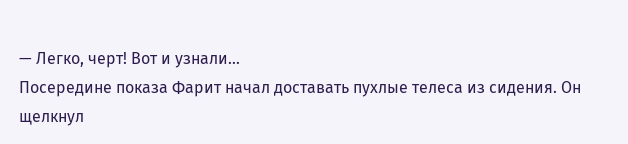— Легко, черт! Вот и узнали…
Посередине показа Фарит начал доставать пухлые телеса из сидения. Он щелкнул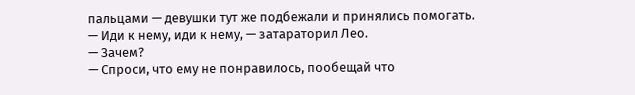пальцами — девушки тут же подбежали и принялись помогать.
— Иди к нему, иди к нему, — затараторил Лео.
— Зачем?
— Спроси, что ему не понравилось, пообещай что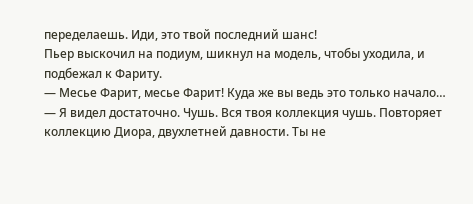переделаешь. Иди, это твой последний шанс!
Пьер выскочил на подиум, шикнул на модель, чтобы уходила, и подбежал к Фариту.
— Месье Фарит, месье Фарит! Куда же вы ведь это только начало…
— Я видел достаточно. Чушь. Вся твоя коллекция чушь. Повторяет коллекцию Диора, двухлетней давности. Ты не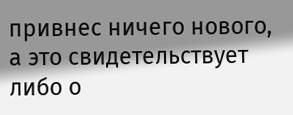привнес ничего нового, а это свидетельствует либо о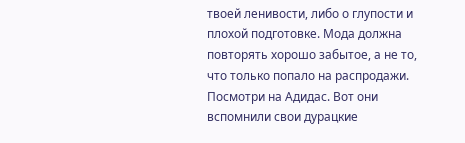твоей ленивости, либо о глупости и плохой подготовке. Мода должна повторять хорошо забытое, а не то, что только попало на распродажи. Посмотри на Адидас. Вот они вспомнили свои дурацкие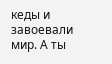кеды и завоевали мир. А ты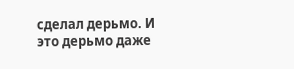сделал дерьмо. И это дерьмо даже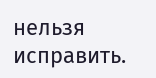нельзя исправить.